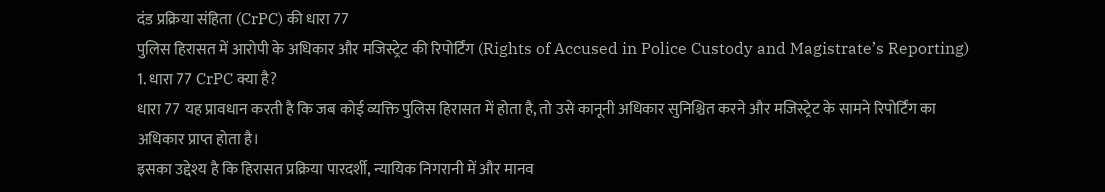दंड प्रक्रिया संहिता (CrPC) की धारा 77
पुलिस हिरासत में आरोपी के अधिकार और मजिस्ट्रेट की रिपोर्टिंग (Rights of Accused in Police Custody and Magistrate’s Reporting)
1. धारा 77 CrPC क्या है?
धारा 77 यह प्रावधान करती है कि जब कोई व्यक्ति पुलिस हिरासत में होता है, तो उसे कानूनी अधिकार सुनिश्चित करने और मजिस्ट्रेट के सामने रिपोर्टिंग का अधिकार प्राप्त होता है।
इसका उद्देश्य है कि हिरासत प्रक्रिया पारदर्शी, न्यायिक निगरानी में और मानव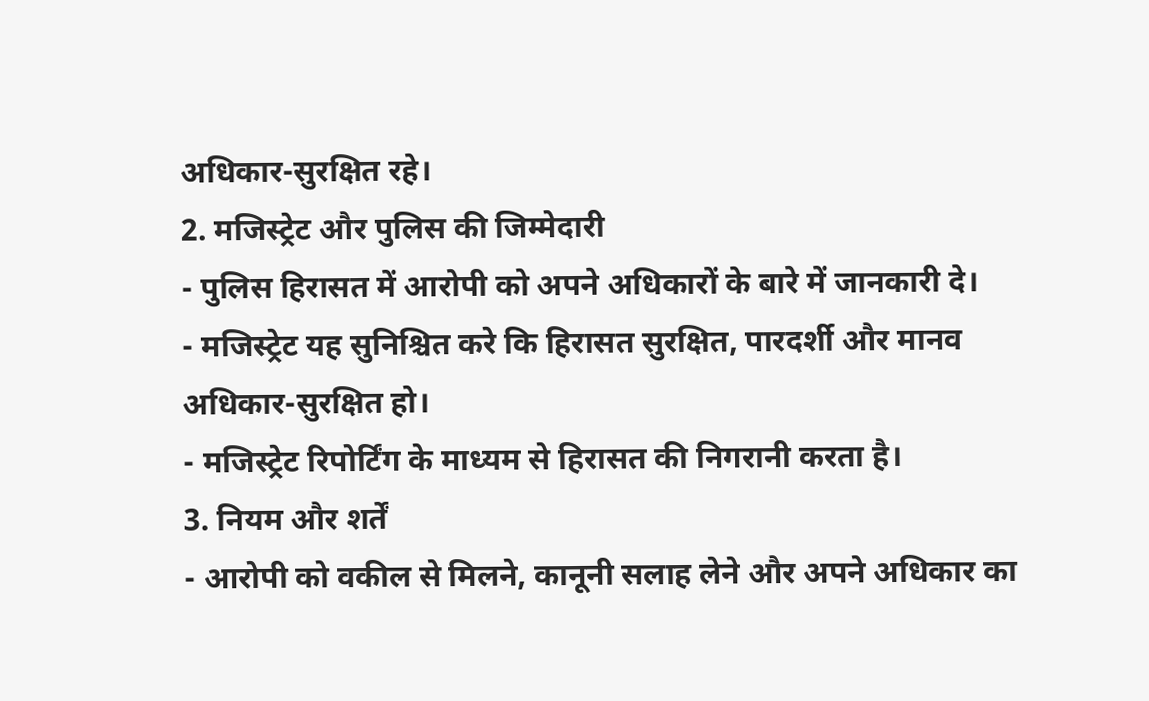अधिकार-सुरक्षित रहे।
2. मजिस्ट्रेट और पुलिस की जिम्मेदारी
- पुलिस हिरासत में आरोपी को अपने अधिकारों के बारे में जानकारी दे।
- मजिस्ट्रेट यह सुनिश्चित करे कि हिरासत सुरक्षित, पारदर्शी और मानव अधिकार-सुरक्षित हो।
- मजिस्ट्रेट रिपोर्टिंग के माध्यम से हिरासत की निगरानी करता है।
3. नियम और शर्तें
- आरोपी को वकील से मिलने, कानूनी सलाह लेने और अपने अधिकार का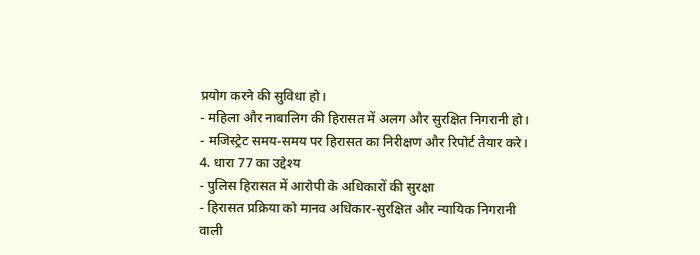प्रयोग करने की सुविधा हो।
- महिला और नाबालिग की हिरासत में अलग और सुरक्षित निगरानी हो।
- मजिस्ट्रेट समय-समय पर हिरासत का निरीक्षण और रिपोर्ट तैयार करे।
4. धारा 77 का उद्देश्य
- पुलिस हिरासत में आरोपी के अधिकारों की सुरक्षा
- हिरासत प्रक्रिया को मानव अधिकार-सुरक्षित और न्यायिक निगरानी वाली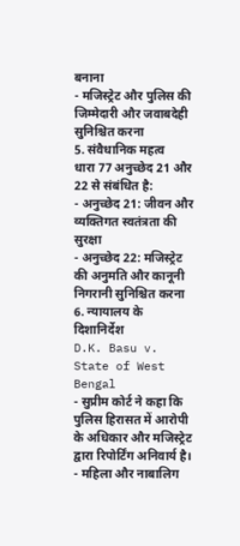बनाना
- मजिस्ट्रेट और पुलिस की जिम्मेदारी और जवाबदेही सुनिश्चित करना
5. संवैधानिक महत्व
धारा 77 अनुच्छेद 21 और 22 से संबंधित है:
- अनुच्छेद 21: जीवन और व्यक्तिगत स्वतंत्रता की सुरक्षा
- अनुच्छेद 22: मजिस्ट्रेट की अनुमति और कानूनी निगरानी सुनिश्चित करना
6. न्यायालय के दिशानिर्देश
D.K. Basu v. State of West Bengal
- सुप्रीम कोर्ट ने कहा कि पुलिस हिरासत में आरोपी के अधिकार और मजिस्ट्रेट द्वारा रिपोर्टिंग अनिवार्य है।
- महिला और नाबालिग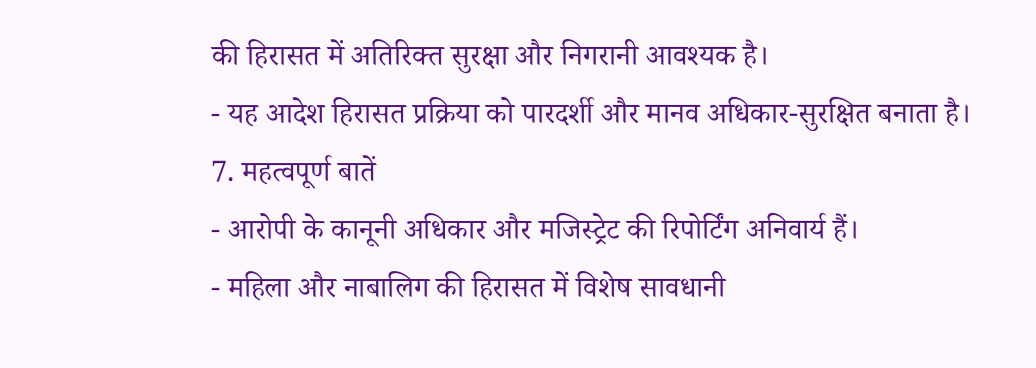की हिरासत में अतिरिक्त सुरक्षा और निगरानी आवश्यक है।
- यह आदेश हिरासत प्रक्रिया को पारदर्शी और मानव अधिकार-सुरक्षित बनाता है।
7. महत्वपूर्ण बातें
- आरोपी के कानूनी अधिकार और मजिस्ट्रेट की रिपोर्टिंग अनिवार्य हैं।
- महिला और नाबालिग की हिरासत में विशेष सावधानी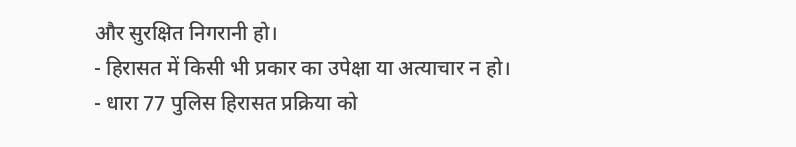और सुरक्षित निगरानी हो।
- हिरासत में किसी भी प्रकार का उपेक्षा या अत्याचार न हो।
- धारा 77 पुलिस हिरासत प्रक्रिया को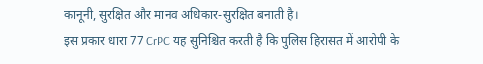कानूनी, सुरक्षित और मानव अधिकार-सुरक्षित बनाती है।
इस प्रकार धारा 77 CrPC यह सुनिश्चित करती है कि पुलिस हिरासत में आरोपी के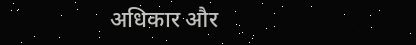अधिकार और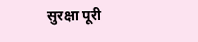सुरक्षा पूरी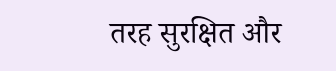तरह सुरक्षित और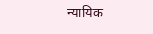न्यायिक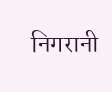निगरानी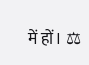में हों। ⚖